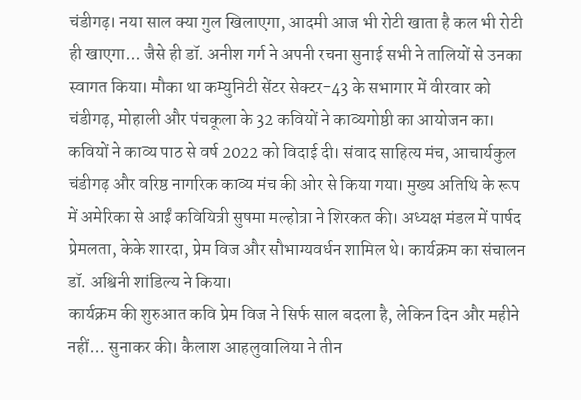चंडीगढ़। नया साल क्या गुल खिलाएगा, आदमी आज भी रोटी खाता है कल भी रोटी ही खाएगा... जैसे ही डॉ. अनीश गर्ग ने अपनी रचना सुनाई सभी ने तालियों से उनका स्वागत किया। मौका था कम्युनिटी सेंटर सेक्टर-43 के सभागार में वीरवार को चंडीगढ़, मोहाली और पंचकूला के 32 कवियों ने काव्यगोष्ठी का आयोजन का। कवियों ने काव्य पाठ से वर्ष 2022 को विदाई दी। संवाद साहित्य मंच, आचार्यकुल चंडीगढ़ और वरिष्ठ नागरिक काव्य मंच की ओर से किया गया। मुख्य अतिथि के रूप में अमेरिका से आईं कवियित्री सुषमा मल्होत्रा ने शिरकत की। अध्यक्ष मंडल में पार्षद प्रेमलता, केके शारदा, प्रेम विज और सौभाग्यवर्धन शामिल थे। कार्यक्रम का संचालन डॉ. अश्विनी शांडिल्य ने किया।
कार्यक्रम की शुरुआत कवि प्रेम विज ने सिर्फ साल बदला है, लेकिन दिन और महीने नहीं... सुनाकर की। कैलाश आहलुवालिया ने तीन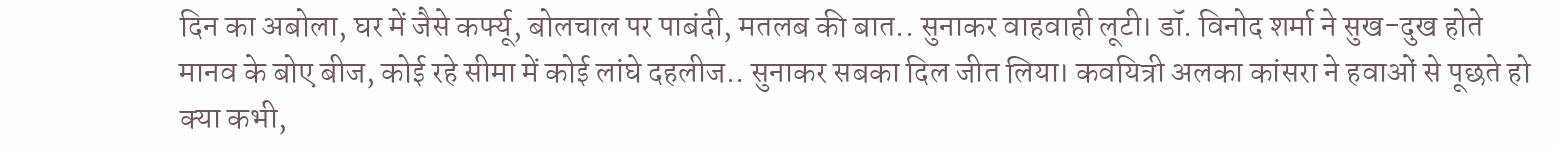दिन का अबोला, घर में जैसे कर्फ्यू, बोलचाल पर पाबंदी, मतलब की बात.. सुनाकर वाहवाही लूटी। डॉ. विनोद शर्मा ने सुख-दुख होते मानव के बोए बीज, कोई रहे सीमा में कोई लांघे दहलीज.. सुनाकर सबका दिल जीत लिया। कवयित्री अलका कांसरा ने हवाओं से पूछते हो क्या कभी,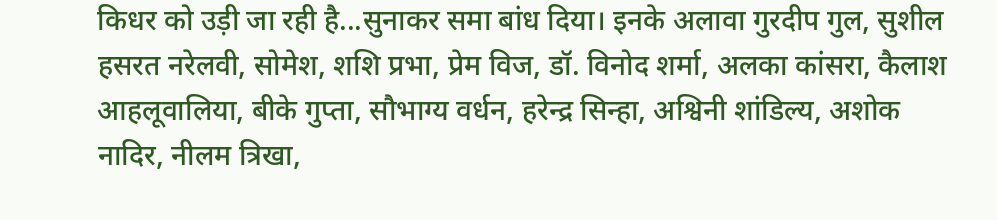किधर को उड़ी जा रही है...सुनाकर समा बांध दिया। इनके अलावा गुरदीप गुल, सुशील हसरत नरेलवी, सोमेश, शशि प्रभा, प्रेम विज, डॉ. विनोद शर्मा, अलका कांसरा, कैलाश आहलूवालिया, बीके गुप्ता, सौभाग्य वर्धन, हरेन्द्र सिन्हा, अश्विनी शांडिल्य, अशोक नादिर, नीलम त्रिखा,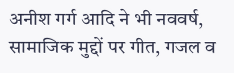अनीश गर्ग आदि ने भी नववर्ष, सामाजिक मुद्दों पर गीत, गजल व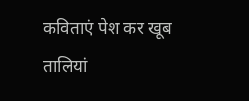कविताएं पेश कर खूब तालियां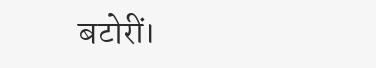बटोरीं।